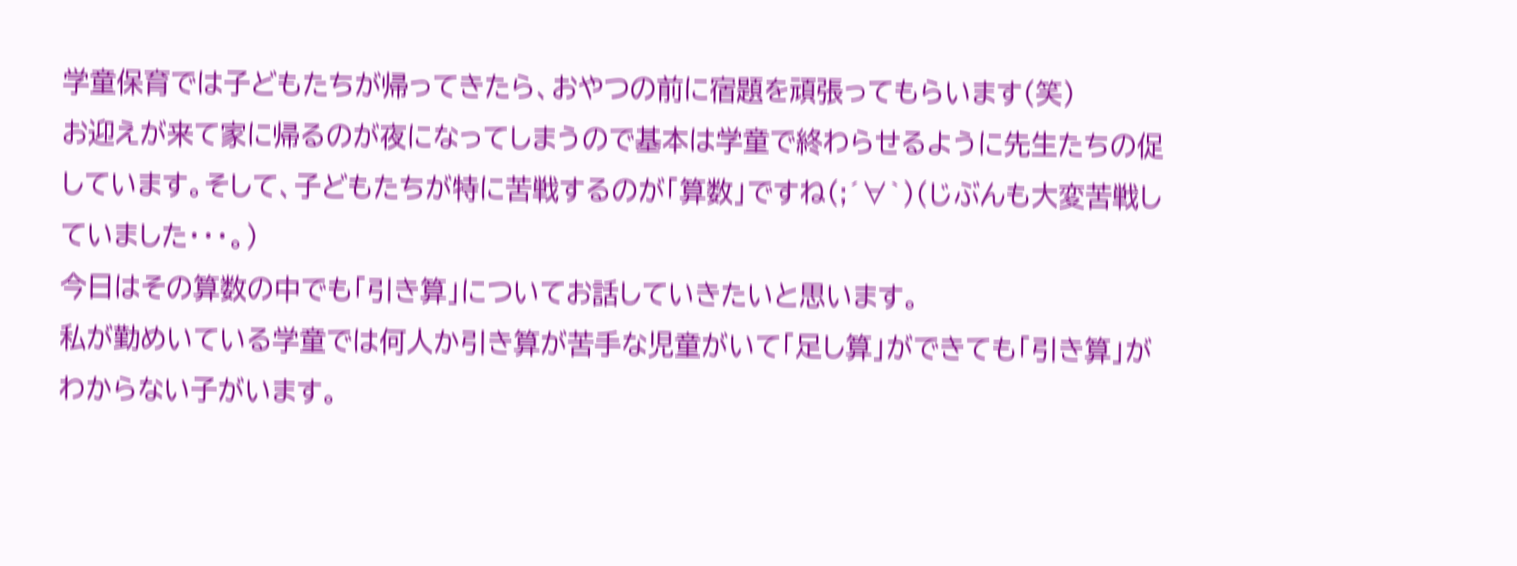学童保育では子どもたちが帰ってきたら、おやつの前に宿題を頑張ってもらいます(笑)
お迎えが来て家に帰るのが夜になってしまうので基本は学童で終わらせるように先生たちの促しています。そして、子どもたちが特に苦戦するのが「算数」ですね(;´∀`)(じぶんも大変苦戦していました・・・。)
今日はその算数の中でも「引き算」についてお話していきたいと思います。
私が勤めいている学童では何人か引き算が苦手な児童がいて「足し算」ができても「引き算」がわからない子がいます。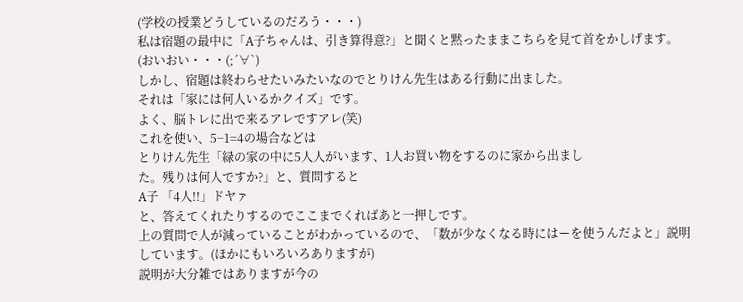(学校の授業どうしているのだろう・・・)
私は宿題の最中に「A子ちゃんは、引き算得意?」と聞くと黙ったままこちらを見て首をかしげます。(おいおい・・・(;´∀`)
しかし、宿題は終わらせたいみたいなのでとりけん先生はある行動に出ました。
それは「家には何人いるかクイズ」です。
よく、脳トレに出で来るアレですアレ(笑)
これを使い、5−1=4の場合などは
とりけん先生「緑の家の中に5人人がいます、1人お買い物をするのに家から出まし
た。残りは何人ですか?」と、質問すると
A子 「4人!!」ドヤァ
と、答えてくれたりするのでここまでくればあと一押しです。
上の質問で人が減っていることがわかっているので、「数が少なくなる時にはーを使うんだよと」説明しています。(ほかにもいろいろありますが)
説明が大分雑ではありますが今の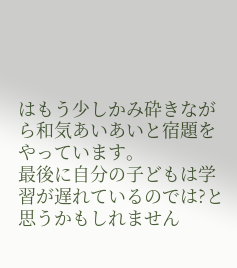はもう少しかみ砕きながら和気あいあいと宿題をやっています。
最後に自分の子どもは学習が遅れているのでは?と思うかもしれません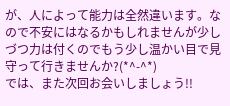が、人によって能力は全然違います。なので不安にはなるかもしれませんが少しづつ力は付くのでもう少し温かい目で見守って行きませんか?(*^-^*)
では、また次回お会いしましょう!!